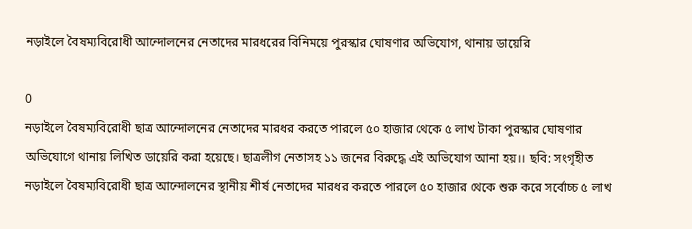নড়াইলে বৈষম্যবিরোধী আন্দোলনের নেতাদের মারধরের বিনিময়ে পুরস্কার ঘোষণার অভিযোগ, থানায় ডায়েরি

0
নড়াইলে বৈষম্যবিরোধী ছাত্র আন্দোলনের নেতাদের মারধর করতে পারলে ৫০ হাজার থেকে ৫ লাখ টাকা পুরস্কার ঘোষণার অভিযোগে থানায় লিখিত ডায়েরি করা হয়েছে। ছাত্রলীগ নেতাসহ ১১ জনের বিরুদ্ধে এই অভিযোগ আনা হয়।। ছবি: সংগৃহীত
নড়াইলে বৈষম্যবিরোধী ছাত্র আন্দোলনের স্থানীয় শীর্ষ নেতাদের মারধর করতে পারলে ৫০ হাজার থেকে শুরু করে সর্বোচ্চ ৫ লাখ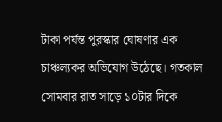টাকা পর্যন্ত পুরস্কার ঘোষণার এক চাঞ্চল্যকর অভিযোগ উঠেছে। গতকাল সোমবার রাত সাড়ে ১০টার দিকে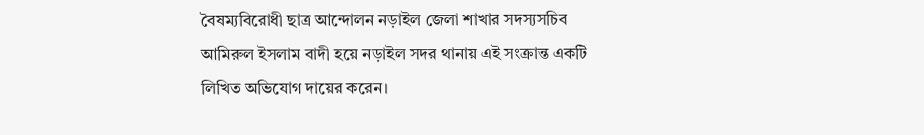বৈষম্যবিরোধী ছাত্র আন্দোলন নড়াইল জেলা শাখার সদস্যসচিব আমিরুল ইসলাম বাদী হয়ে নড়াইল সদর থানায় এই সংক্রান্ত একটি লিখিত অভিযোগ দায়ের করেন।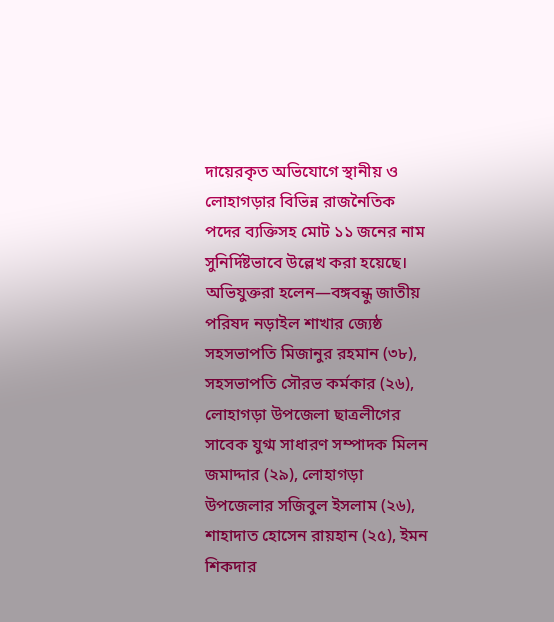দায়েরকৃত অভিযোগে স্থানীয় ও লোহাগড়ার বিভিন্ন রাজনৈতিক পদের ব্যক্তিসহ মোট ১১ জনের নাম সুনির্দিষ্টভাবে উল্লেখ করা হয়েছে। অভিযুক্তরা হলেন—বঙ্গবন্ধু জাতীয় পরিষদ নড়াইল শাখার জ্যেষ্ঠ সহসভাপতি মিজানুর রহমান (৩৮), সহসভাপতি সৌরভ কর্মকার (২৬), লোহাগড়া উপজেলা ছাত্রলীগের সাবেক যুগ্ম সাধারণ সম্পাদক মিলন জমাদ্দার (২৯), লোহাগড়া উপজেলার সজিবুল ইসলাম (২৬), শাহাদাত হোসেন রায়হান (২৫), ইমন শিকদার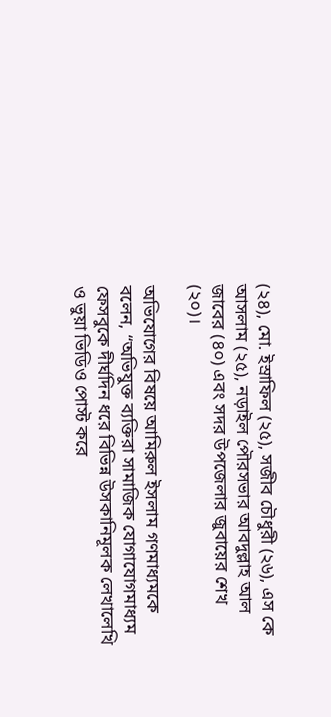(২৪), মো. ইস্রাফিল (২৫), সজীব চৌধুরী (২৬), এস কে আসলাম (২৫), নড়াইল পৌরসভার আবদুল্লাহ আল জাবের (৪০) এবং সদর উপজেলার জুবায়ের শেখ (২০)।

অভিযোগের বিষয়ে আমিরুল ইসলাম গণমাধ্যমকে বলেন, “অভিযুক্ত ব্যক্তিরা সামাজিক যোগাযোগমাধ্যম ফেসবুকে দীর্ঘদিন ধরে বিভিন্ন উসকানিমূলক লেখালেখি ও ভুয়া ভিডিও পোস্ট করে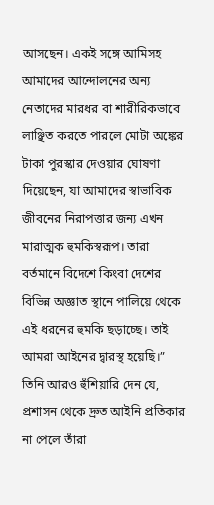আসছেন। একই সঙ্গে আমিসহ আমাদের আন্দোলনের অন্য নেতাদের মারধর বা শারীরিকভাবে লাঞ্ছিত করতে পারলে মোটা অঙ্কের টাকা পুরস্কার দেওয়ার ঘোষণা দিয়েছেন, যা আমাদের স্বাভাবিক জীবনের নিরাপত্তার জন্য এখন মারাত্মক হুমকিস্বরূপ। তারা বর্তমানে বিদেশে কিংবা দেশের বিভিন্ন অজ্ঞাত স্থানে পালিয়ে থেকে এই ধরনের হুমকি ছড়াচ্ছে। তাই আমরা আইনের দ্বারস্থ হয়েছি।” তিনি আরও হুঁশিয়ারি দেন যে, প্রশাসন থেকে দ্রুত আইনি প্রতিকার না পেলে তাঁরা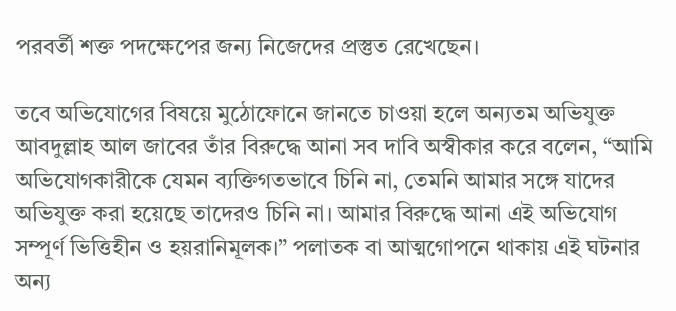পরবর্তী শক্ত পদক্ষেপের জন্য নিজেদের প্রস্তুত রেখেছেন।

তবে অভিযোগের বিষয়ে মুঠোফোনে জানতে চাওয়া হলে অন্যতম অভিযুক্ত আবদুল্লাহ আল জাবের তাঁর বিরুদ্ধে আনা সব দাবি অস্বীকার করে বলেন, “আমি অভিযোগকারীকে যেমন ব্যক্তিগতভাবে চিনি না, তেমনি আমার সঙ্গে যাদের অভিযুক্ত করা হয়েছে তাদেরও চিনি না। আমার বিরুদ্ধে আনা এই অভিযোগ সম্পূর্ণ ভিত্তিহীন ও হয়রানিমূলক।” পলাতক বা আত্মগোপনে থাকায় এই ঘটনার অন্য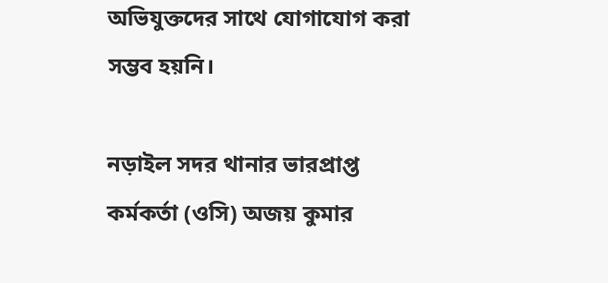অভিযুক্তদের সাথে যোগাযোগ করা সম্ভব হয়নি।

নড়াইল সদর থানার ভারপ্রাপ্ত কর্মকর্তা (ওসি) অজয় কুমার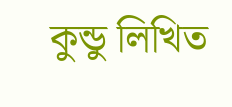কুন্ডু লিখিত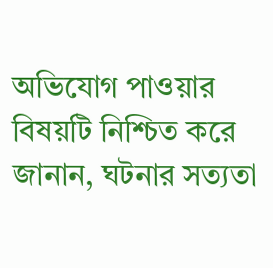অভিযোগ পাওয়ার বিষয়টি নিশ্চিত করে জানান, ঘটনার সত্যতা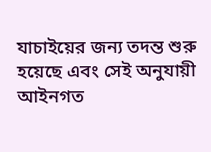যাচাইয়ের জন্য তদন্ত শুরু হয়েছে এবং সেই অনুযায়ী আইনগত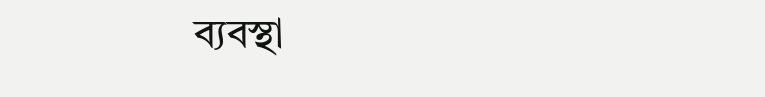ব্যবস্থা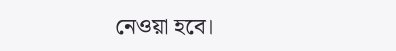নেওয়া হবে।